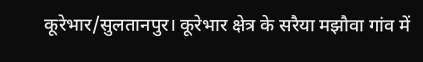कूरेभार/सुलतानपुर। कूरेभार क्षेत्र के सरैया मझौवा गांव में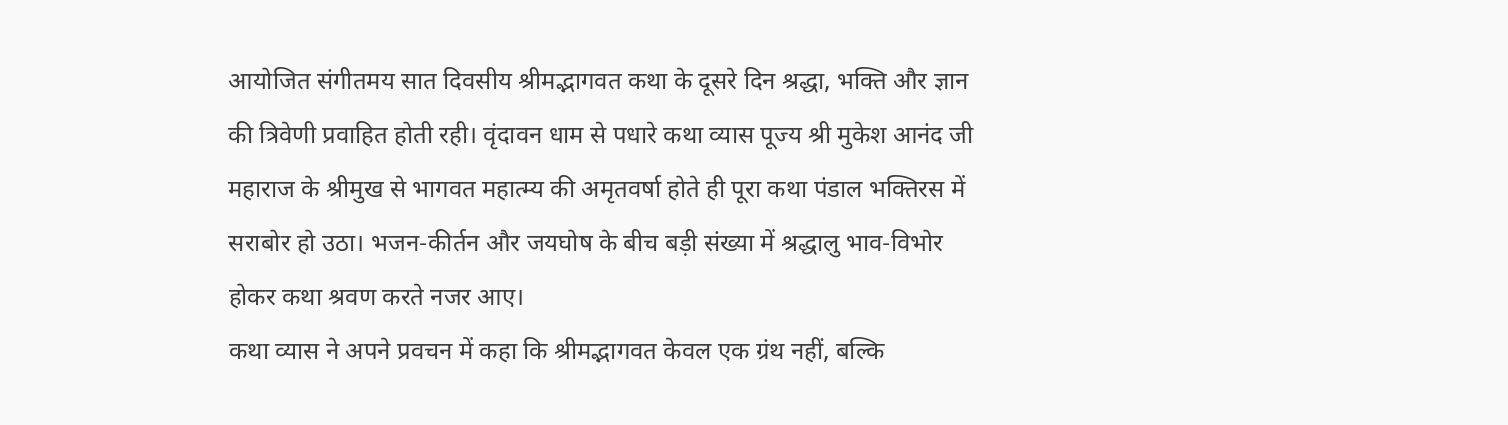आयोजित संगीतमय सात दिवसीय श्रीमद्भागवत कथा के दूसरे दिन श्रद्धा, भक्ति और ज्ञान की त्रिवेणी प्रवाहित होती रही। वृंदावन धाम से पधारे कथा व्यास पूज्य श्री मुकेश आनंद जी महाराज के श्रीमुख से भागवत महात्म्य की अमृतवर्षा होते ही पूरा कथा पंडाल भक्तिरस में सराबोर हो उठा। भजन-कीर्तन और जयघोष के बीच बड़ी संख्या में श्रद्धालु भाव-विभोर होकर कथा श्रवण करते नजर आए।
कथा व्यास ने अपने प्रवचन में कहा कि श्रीमद्भागवत केवल एक ग्रंथ नहीं, बल्कि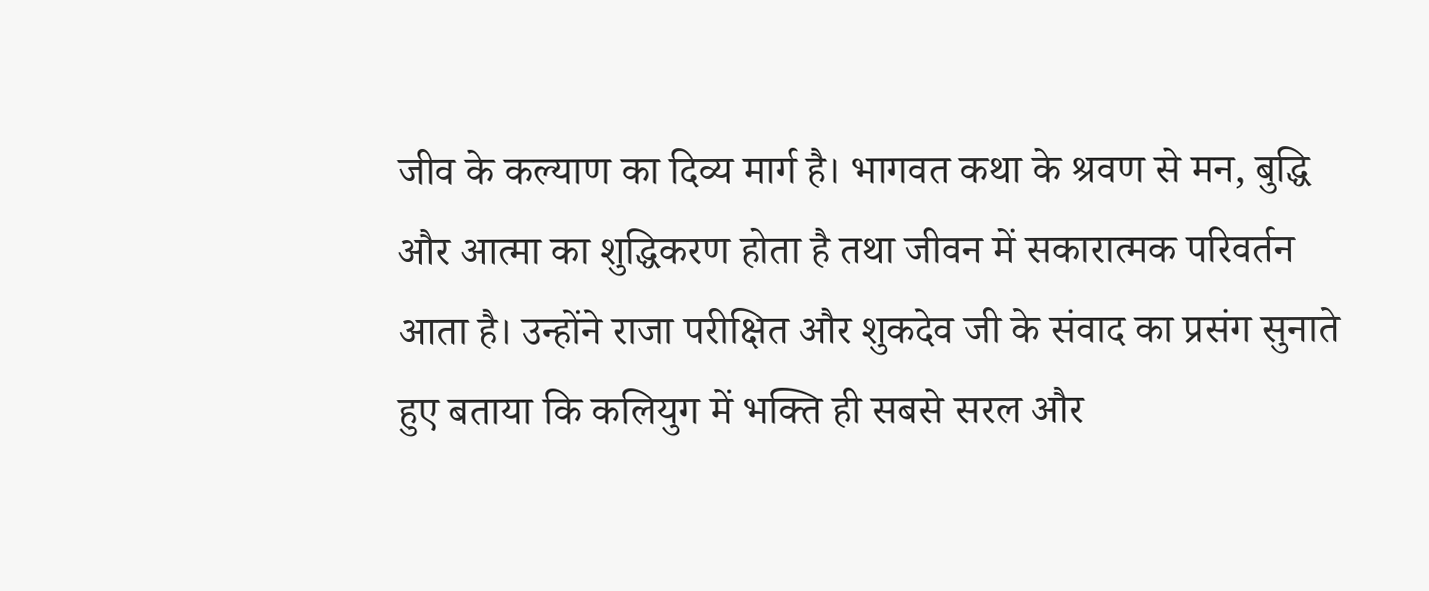जीव के कल्याण का दिव्य मार्ग है। भागवत कथा के श्रवण से मन, बुद्धि और आत्मा का शुद्धिकरण होता है तथा जीवन में सकारात्मक परिवर्तन आता है। उन्होंने राजा परीक्षित और शुकदेव जी के संवाद का प्रसंग सुनाते हुए बताया कि कलियुग में भक्ति ही सबसे सरल और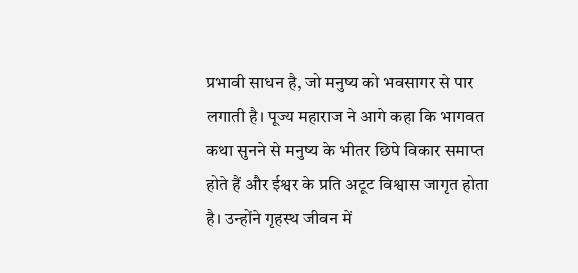प्रभावी साधन है, जो मनुष्य को भवसागर से पार लगाती है। पूज्य महाराज ने आगे कहा कि भागवत कथा सुनने से मनुष्य के भीतर छिपे विकार समाप्त होते हैं और ईश्वर के प्रति अटूट विश्वास जागृत होता है। उन्होंने गृहस्थ जीवन में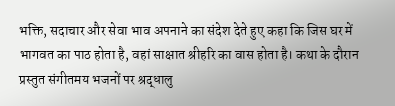भक्ति, सदाचार और सेवा भाव अपनाने का संदेश देते हुए कहा कि जिस घर में भागवत का पाठ होता है, वहां साक्षात श्रीहरि का वास होता है। कथा के दौरान प्रस्तुत संगीतमय भजनों पर श्रद्धालु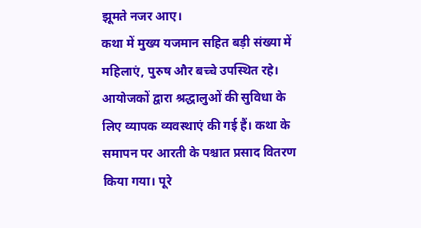झूमते नजर आए।
कथा में मुख्य यजमान सहित बड़ी संख्या में महिलाएं, पुरुष और बच्चे उपस्थित रहे। आयोजकों द्वारा श्रद्धालुओं की सुविधा के लिए व्यापक व्यवस्थाएं की गई हैं। कथा के समापन पर आरती के पश्चात प्रसाद वितरण किया गया। पूरे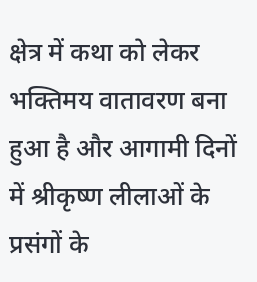क्षेत्र में कथा को लेकर भक्तिमय वातावरण बना हुआ है और आगामी दिनों में श्रीकृष्ण लीलाओं के प्रसंगों के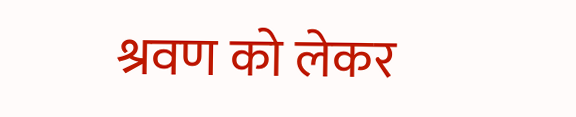श्रवण को लेकर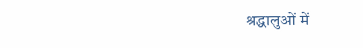श्रद्धालुओं में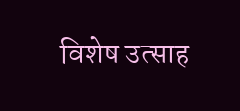विशेष उत्साह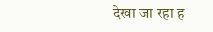देखा जा रहा ह